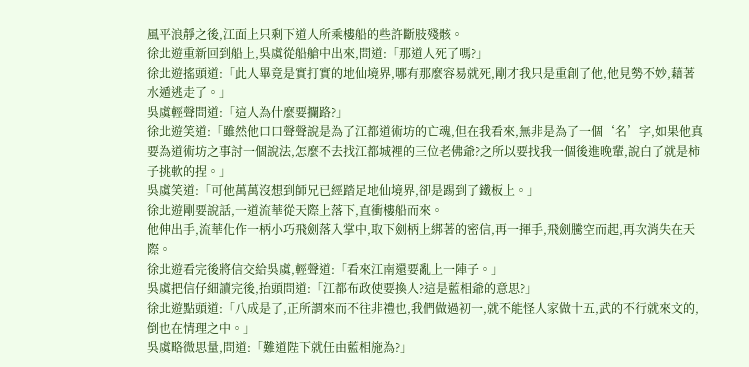風平浪靜之後,江面上只剩下道人所乘樓船的些許斷肢殘骸。
徐北遊重新回到船上,吳虞從船艙中出來,問道:「那道人死了嗎?」
徐北遊搖頭道:「此人畢竟是實打實的地仙境界,哪有那麼容易就死,剛才我只是重創了他,他見勢不妙,藉著水遁逃走了。」
吳虞輕聲問道:「這人為什麼要攔路?」
徐北遊笑道:「雖然他口口聲聲說是為了江都道術坊的亡魂,但在我看來,無非是為了一個‘名’字,如果他真要為道術坊之事討一個說法,怎麼不去找江都城裡的三位老佛爺?之所以要找我一個後進晚輩,說白了就是柿子挑軟的捏。」
吳虞笑道:「可他萬萬沒想到師兄已經踏足地仙境界,卻是踢到了鐵板上。」
徐北遊剛要說話,一道流華從天際上落下,直衝樓船而來。
他伸出手,流華化作一柄小巧飛劍落入掌中,取下劍柄上綁著的密信,再一揮手,飛劍騰空而起,再次消失在天際。
徐北遊看完後將信交給吳虞,輕聲道:「看來江南還要亂上一陣子。」
吳虞把信仔細讀完後,抬頭問道:「江都布政使要換人?這是藍相爺的意思?」
徐北遊點頭道:「八成是了,正所謂來而不往非禮也,我們做過初一,就不能怪人家做十五,武的不行就來文的,倒也在情理之中。」
吳虞略微思量,問道:「難道陛下就任由藍相施為?」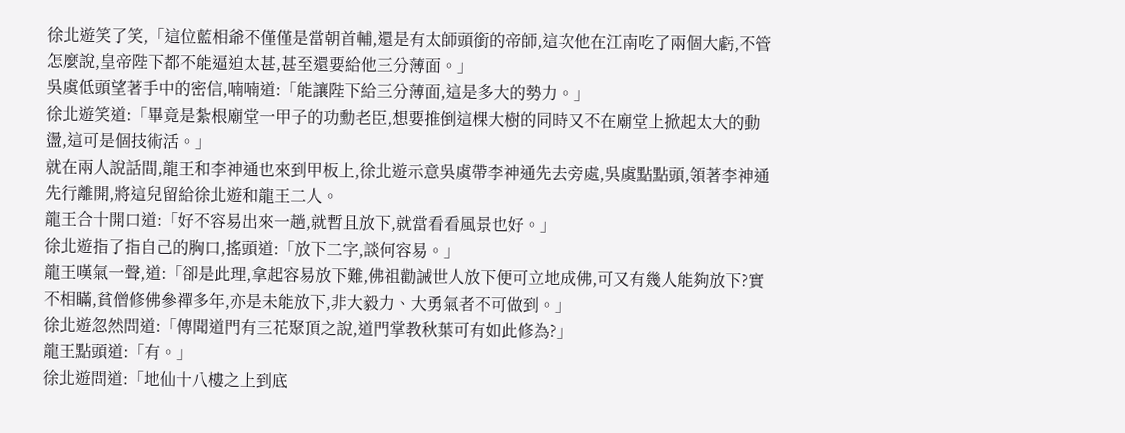徐北遊笑了笑,「這位藍相爺不僅僅是當朝首輔,還是有太師頭銜的帝師,這次他在江南吃了兩個大虧,不管怎麼說,皇帝陛下都不能逼迫太甚,甚至還要給他三分薄面。」
吳虞低頭望著手中的密信,喃喃道:「能讓陛下給三分薄面,這是多大的勢力。」
徐北遊笑道:「畢竟是紮根廟堂一甲子的功勳老臣,想要推倒這棵大樹的同時又不在廟堂上掀起太大的動盪,這可是個技術活。」
就在兩人說話間,龍王和李神通也來到甲板上,徐北遊示意吳虞帶李神通先去旁處,吳虞點點頭,領著李神通先行離開,將這兒留給徐北遊和龍王二人。
龍王合十開口道:「好不容易出來一趟,就暫且放下,就當看看風景也好。」
徐北遊指了指自己的胸口,搖頭道:「放下二字,談何容易。」
龍王嘆氣一聲,道:「卻是此理,拿起容易放下難,佛祖勸誡世人放下便可立地成佛,可又有幾人能夠放下?實不相瞞,貧僧修佛參禪多年,亦是未能放下,非大毅力、大勇氣者不可做到。」
徐北遊忽然問道:「傳聞道門有三花聚頂之說,道門掌教秋葉可有如此修為?」
龍王點頭道:「有。」
徐北遊問道:「地仙十八樓之上到底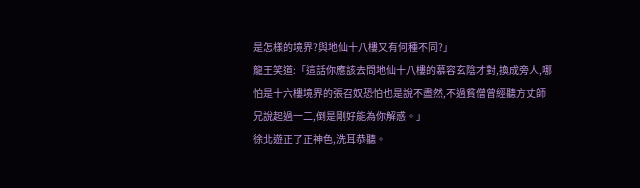是怎樣的境界?與地仙十八樓又有何種不同?」
龍王笑道:「這話你應該去問地仙十八樓的慕容玄陰才對,換成旁人,哪怕是十六樓境界的張召奴恐怕也是說不盡然,不過貧僧曾經聽方丈師兄說起過一二,倒是剛好能為你解惑。」
徐北遊正了正神色,洗耳恭聽。